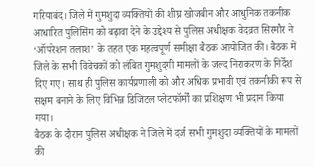गरियाबंद। जिले में गुमशुदा व्यक्तियों की शीघ्र खोजबीन और आधुनिक तकनीक आधारित पुलिसिंग को बढ़ावा देने के उद्देश्य से पुलिस अधीक्षक वेदव्रत सिरमौर ने ‘ऑपरेशन तलाश’ के तहत एक महत्वपूर्ण समीक्षा बैठक आयोजित की। बैठक में जिले के सभी विवेचकों को लंबित गुमशुदगी मामलों के जल्द निराकरण के निर्देश दिए गए। साथ ही पुलिस कार्यप्रणाली को और अधिक प्रभावी एवं तकनीकी रूप से सक्षम बनाने के लिए विभिन्न डिजिटल प्लेटफॉर्मों का प्रशिक्षण भी प्रदान किया गया।
बैठक के दौरान पुलिस अधीक्षक ने जिले में दर्ज सभी गुमशुदा व्यक्तियों के मामलों की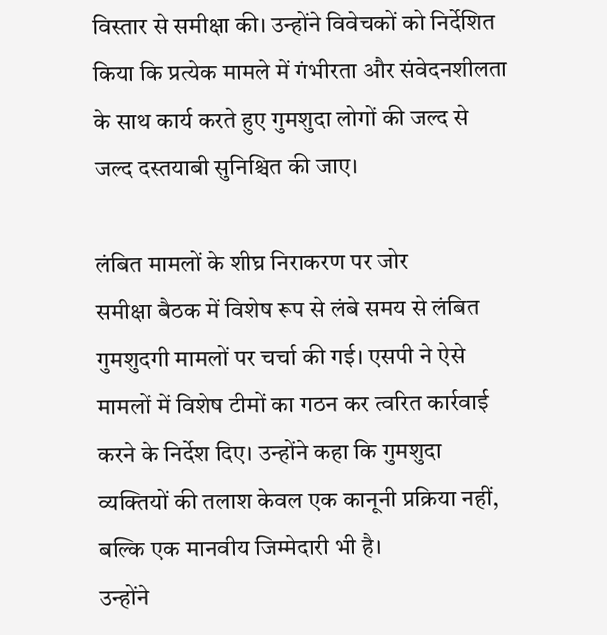विस्तार से समीक्षा की। उन्होंने विवेचकों को निर्देशित किया कि प्रत्येक मामले में गंभीरता और संवेदनशीलता के साथ कार्य करते हुए गुमशुदा लोगों की जल्द से जल्द दस्तयाबी सुनिश्चित की जाए।

लंबित मामलों के शीघ्र निराकरण पर जोर
समीक्षा बैठक में विशेष रूप से लंबे समय से लंबित गुमशुदगी मामलों पर चर्चा की गई। एसपी ने ऐसे मामलों में विशेष टीमों का गठन कर त्वरित कार्रवाई करने के निर्देश दिए। उन्होंने कहा कि गुमशुदा व्यक्तियों की तलाश केवल एक कानूनी प्रक्रिया नहीं, बल्कि एक मानवीय जिम्मेदारी भी है।
उन्होंने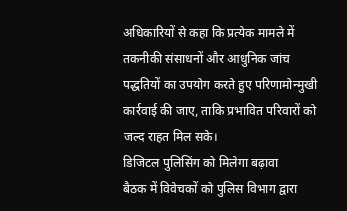अधिकारियों से कहा कि प्रत्येक मामले में तकनीकी संसाधनों और आधुनिक जांच पद्धतियों का उपयोग करते हुए परिणामोन्मुखी कार्रवाई की जाए, ताकि प्रभावित परिवारों को जल्द राहत मिल सके।
डिजिटल पुलिसिंग को मिलेगा बढ़ावा
बैठक में विवेचकों को पुलिस विभाग द्वारा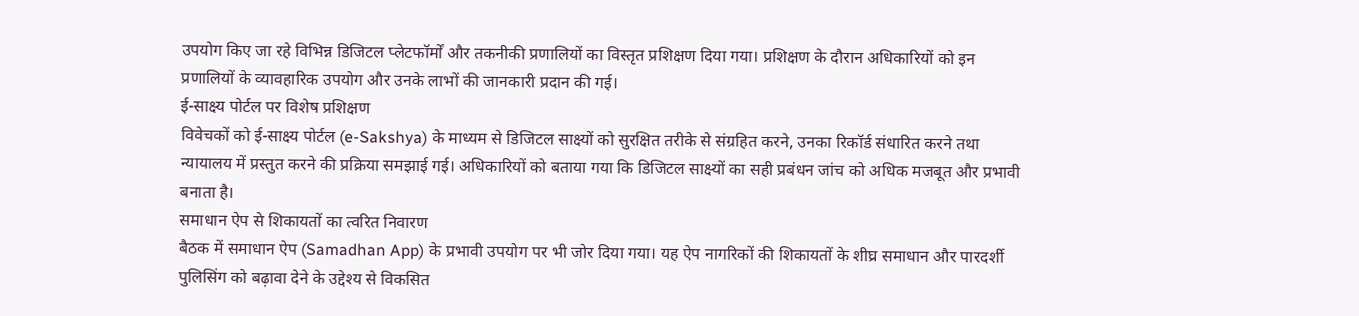उपयोग किए जा रहे विभिन्न डिजिटल प्लेटफॉर्मों और तकनीकी प्रणालियों का विस्तृत प्रशिक्षण दिया गया। प्रशिक्षण के दौरान अधिकारियों को इन प्रणालियों के व्यावहारिक उपयोग और उनके लाभों की जानकारी प्रदान की गई।
ई-साक्ष्य पोर्टल पर विशेष प्रशिक्षण
विवेचकों को ई-साक्ष्य पोर्टल (e-Sakshya) के माध्यम से डिजिटल साक्ष्यों को सुरक्षित तरीके से संग्रहित करने, उनका रिकॉर्ड संधारित करने तथा न्यायालय में प्रस्तुत करने की प्रक्रिया समझाई गई। अधिकारियों को बताया गया कि डिजिटल साक्ष्यों का सही प्रबंधन जांच को अधिक मजबूत और प्रभावी बनाता है।
समाधान ऐप से शिकायतों का त्वरित निवारण
बैठक में समाधान ऐप (Samadhan App) के प्रभावी उपयोग पर भी जोर दिया गया। यह ऐप नागरिकों की शिकायतों के शीघ्र समाधान और पारदर्शी पुलिसिंग को बढ़ावा देने के उद्देश्य से विकसित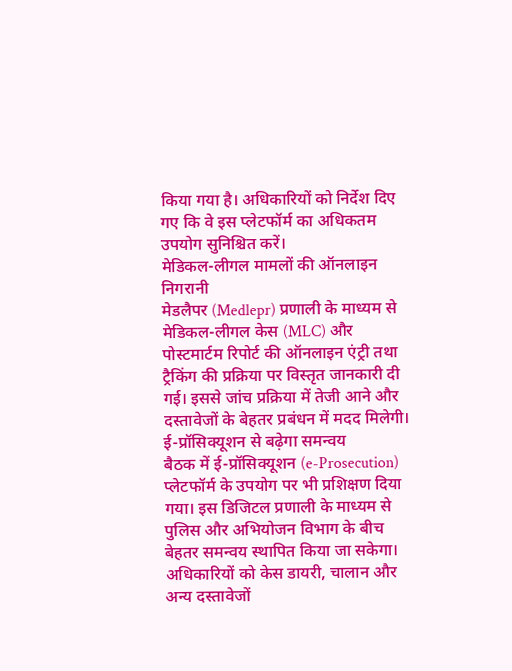किया गया है। अधिकारियों को निर्देश दिए गए कि वे इस प्लेटफॉर्म का अधिकतम उपयोग सुनिश्चित करें।
मेडिकल-लीगल मामलों की ऑनलाइन निगरानी
मेडलैपर (Medlepr) प्रणाली के माध्यम से मेडिकल-लीगल केस (MLC) और पोस्टमार्टम रिपोर्ट की ऑनलाइन एंट्री तथा ट्रैकिंग की प्रक्रिया पर विस्तृत जानकारी दी गई। इससे जांच प्रक्रिया में तेजी आने और दस्तावेजों के बेहतर प्रबंधन में मदद मिलेगी।
ई-प्रॉसिक्यूशन से बढ़ेगा समन्वय
बैठक में ई-प्रॉसिक्यूशन (e-Prosecution) प्लेटफॉर्म के उपयोग पर भी प्रशिक्षण दिया गया। इस डिजिटल प्रणाली के माध्यम से पुलिस और अभियोजन विभाग के बीच बेहतर समन्वय स्थापित किया जा सकेगा। अधिकारियों को केस डायरी, चालान और अन्य दस्तावेजों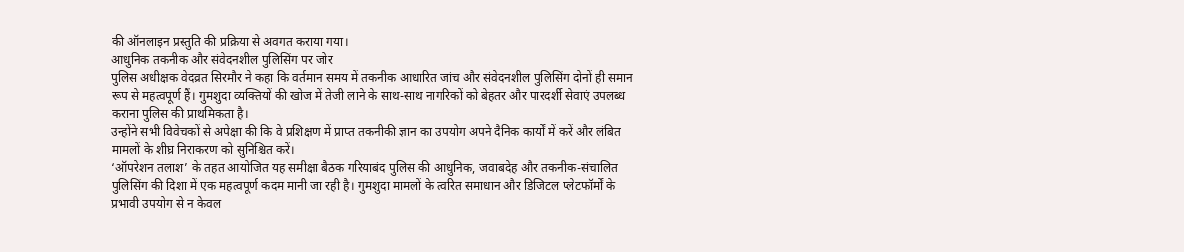की ऑनलाइन प्रस्तुति की प्रक्रिया से अवगत कराया गया।
आधुनिक तकनीक और संवेदनशील पुलिसिंग पर जोर
पुलिस अधीक्षक वेदव्रत सिरमौर ने कहा कि वर्तमान समय में तकनीक आधारित जांच और संवेदनशील पुलिसिंग दोनों ही समान रूप से महत्वपूर्ण हैं। गुमशुदा व्यक्तियों की खोज में तेजी लाने के साथ-साथ नागरिकों को बेहतर और पारदर्शी सेवाएं उपलब्ध कराना पुलिस की प्राथमिकता है।
उन्होंने सभी विवेचकों से अपेक्षा की कि वे प्रशिक्षण में प्राप्त तकनीकी ज्ञान का उपयोग अपने दैनिक कार्यों में करें और लंबित मामलों के शीघ्र निराकरण को सुनिश्चित करें।
‘ऑपरेशन तलाश’ के तहत आयोजित यह समीक्षा बैठक गरियाबंद पुलिस की आधुनिक, जवाबदेह और तकनीक-संचालित पुलिसिंग की दिशा में एक महत्वपूर्ण कदम मानी जा रही है। गुमशुदा मामलों के त्वरित समाधान और डिजिटल प्लेटफॉर्मों के प्रभावी उपयोग से न केवल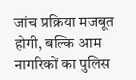जांच प्रक्रिया मजबूत होगी, बल्कि आम नागरिकों का पुलिस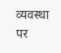व्यवस्था पर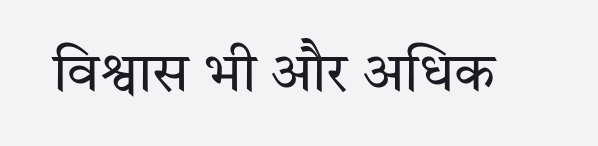विश्वास भी और अधिक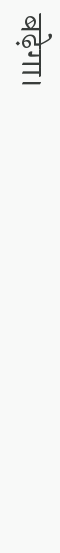बढ़ेगा।